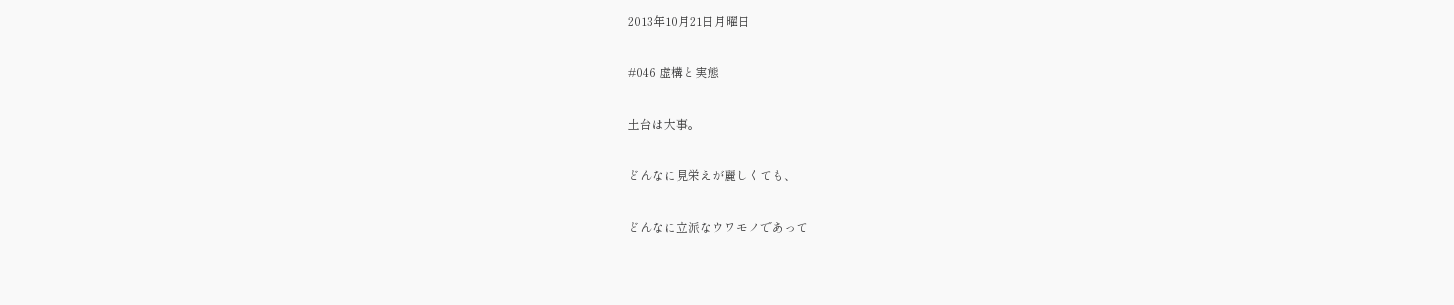2013年10月21日月曜日

#046 虚構と実態

土台は大事。

どんなに見栄えが麗しくても、

どんなに立派なウワモノであって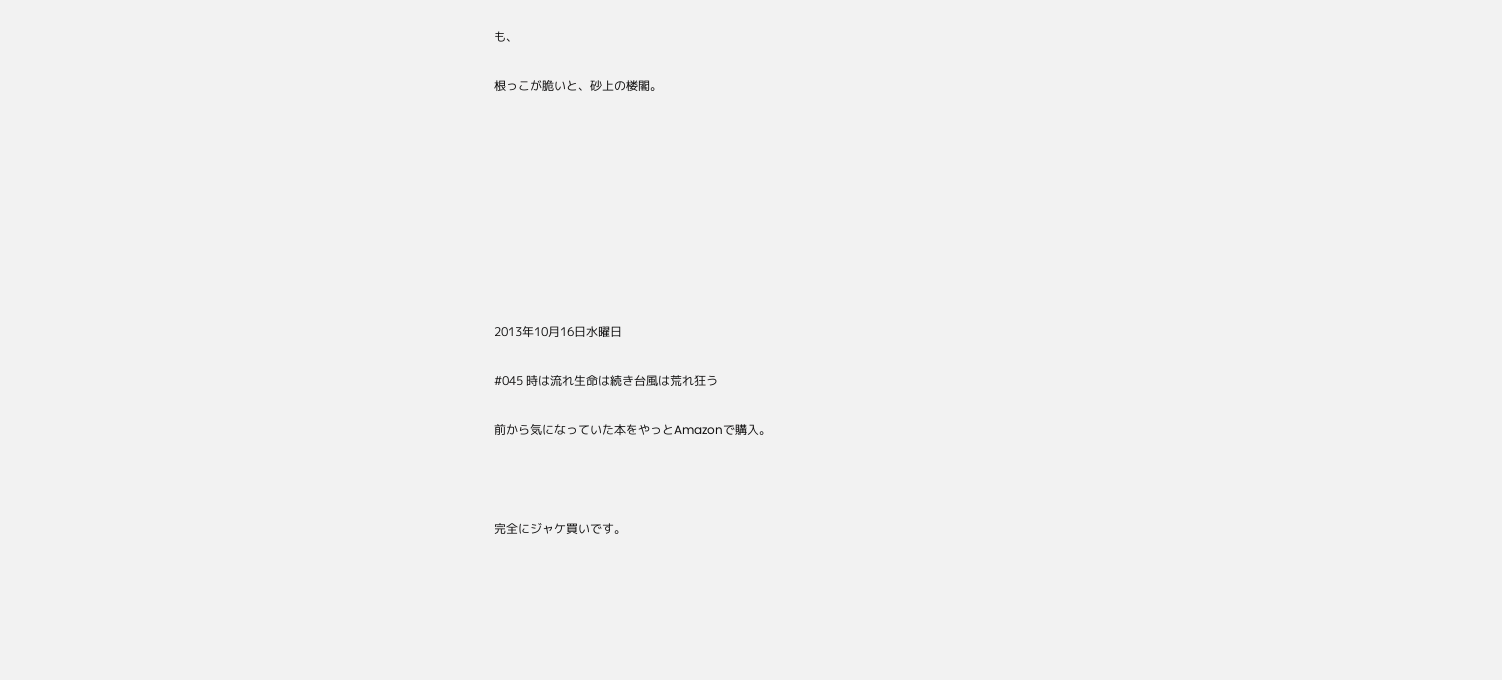も、

根っこが脆いと、砂上の楼閣。









2013年10月16日水曜日

#045 時は流れ生命は続き台風は荒れ狂う

前から気になっていた本をやっとAmazonで購入。



完全にジャケ買いです。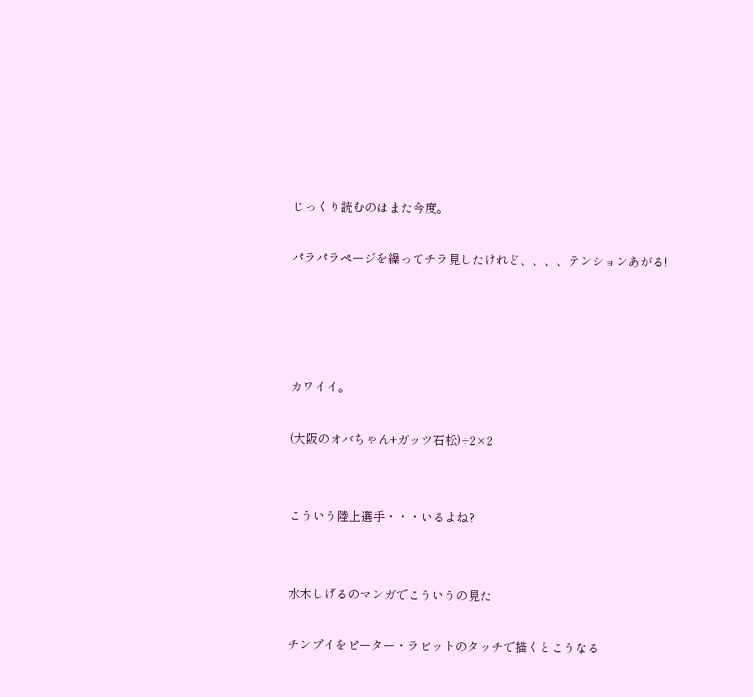じっくり読むのはまた今度。

パラパラページを繰ってチラ見したけれど、、、、テンションあがる!




カワイイ。

(大阪のオバちゃん+ガッツ石松)÷2×2


こういう陸上選手・・・いるよね?


水木しげるのマンガでこういうの見た

チンプイをピーター・ラビットのタッチで描くとこうなる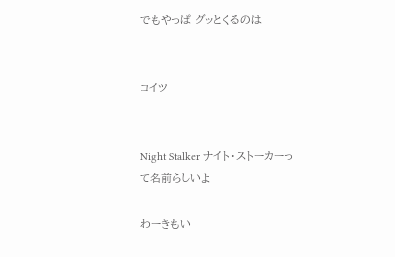でもやっぱ グッとくるのは


コイツ


Night Stalker ナイト・ストーカーって名前らしいよ

わーきもい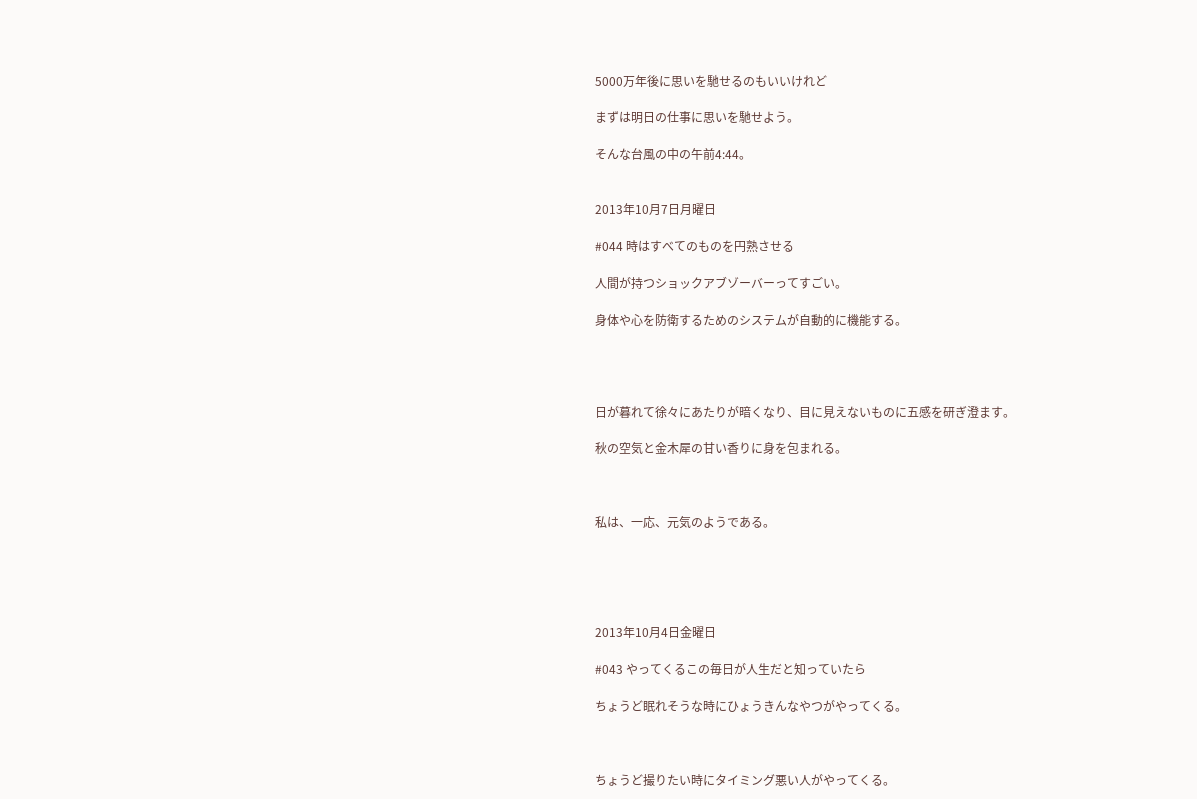5000万年後に思いを馳せるのもいいけれど

まずは明日の仕事に思いを馳せよう。

そんな台風の中の午前4:44。


2013年10月7日月曜日

#044 時はすべてのものを円熟させる

人間が持つショックアブゾーバーってすごい。

身体や心を防衛するためのシステムが自動的に機能する。




日が暮れて徐々にあたりが暗くなり、目に見えないものに五感を研ぎ澄ます。

秋の空気と金木犀の甘い香りに身を包まれる。



私は、一応、元気のようである。





2013年10月4日金曜日

#043 やってくるこの毎日が人生だと知っていたら

ちょうど眠れそうな時にひょうきんなやつがやってくる。



ちょうど撮りたい時にタイミング悪い人がやってくる。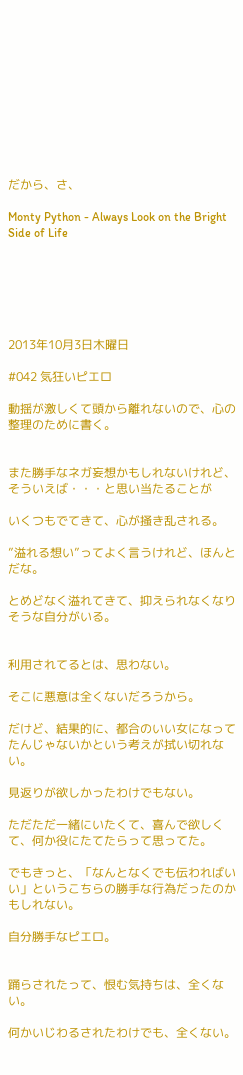だから、さ、

Monty Python - Always Look on the Bright Side of Life






2013年10月3日木曜日

#042 気狂いピエロ

動揺が激しくて頭から離れないので、心の整理のために書く。


また勝手なネガ妄想かもしれないけれど、そういえば・・・と思い当たることが

いくつもでてきて、心が掻き乱される。

”溢れる想い”ってよく言うけれど、ほんとだな。

とめどなく溢れてきて、抑えられなくなりそうな自分がいる。


利用されてるとは、思わない。

そこに悪意は全くないだろうから。

だけど、結果的に、都合のいい女になってたんじゃないかという考えが拭い切れない。

見返りが欲しかったわけでもない。

ただただ一緒にいたくて、喜んで欲しくて、何か役にたてたらって思ってた。

でもきっと、「なんとなくでも伝わればいい」というこちらの勝手な行為だったのかもしれない。

自分勝手なピエロ。


踊らされたって、恨む気持ちは、全くない。

何かいじわるされたわけでも、全くない。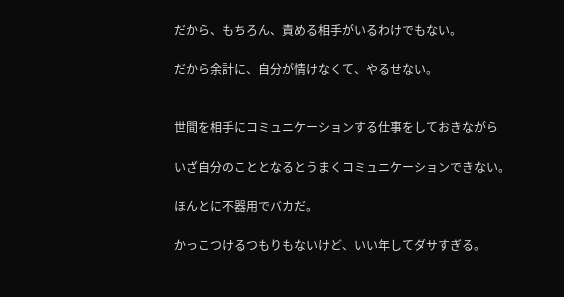だから、もちろん、責める相手がいるわけでもない。

だから余計に、自分が情けなくて、やるせない。


世間を相手にコミュニケーションする仕事をしておきながら

いざ自分のこととなるとうまくコミュニケーションできない。

ほんとに不器用でバカだ。

かっこつけるつもりもないけど、いい年してダサすぎる。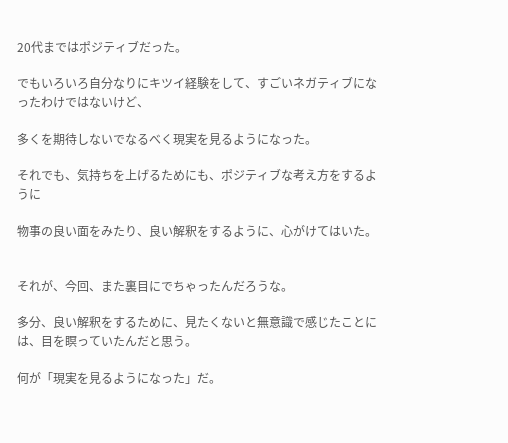20代まではポジティブだった。

でもいろいろ自分なりにキツイ経験をして、すごいネガティブになったわけではないけど、

多くを期待しないでなるべく現実を見るようになった。

それでも、気持ちを上げるためにも、ポジティブな考え方をするように

物事の良い面をみたり、良い解釈をするように、心がけてはいた。


それが、今回、また裏目にでちゃったんだろうな。

多分、良い解釈をするために、見たくないと無意識で感じたことには、目を瞑っていたんだと思う。

何が「現実を見るようになった」だ。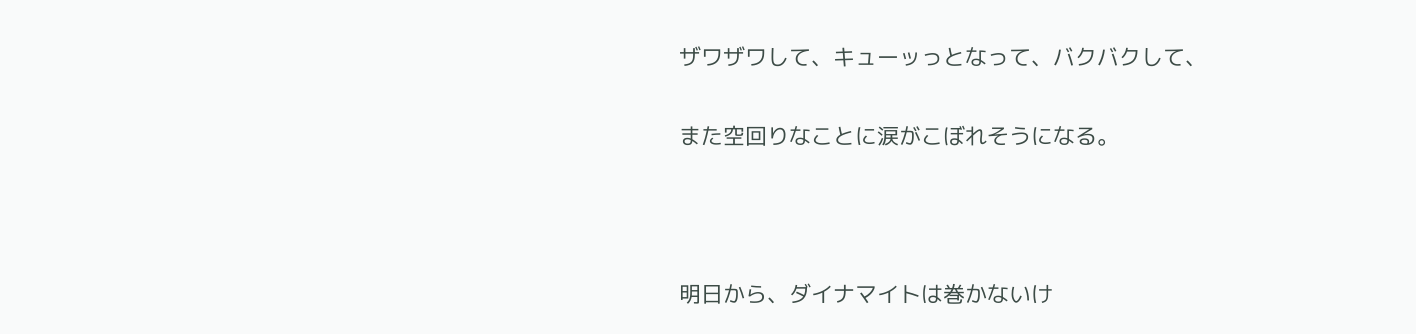ザワザワして、キューッっとなって、バクバクして、

また空回りなことに涙がこぼれそうになる。



明日から、ダイナマイトは巻かないけ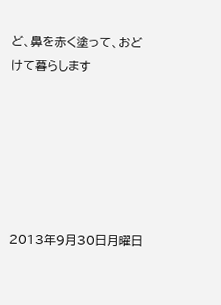ど、鼻を赤く塗って、おどけて暮らします






2013年9月30日月曜日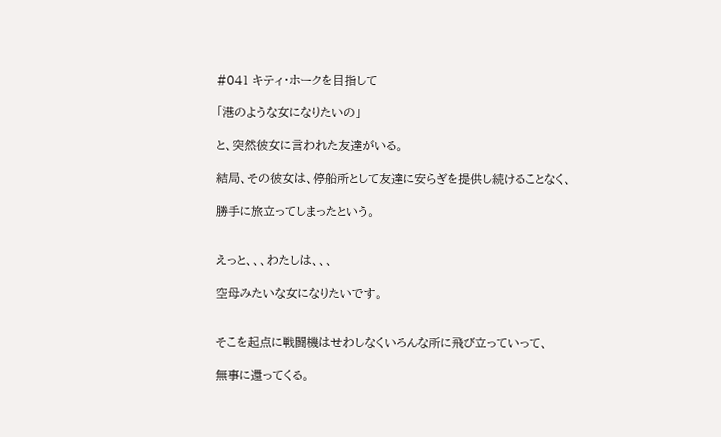#041 キティ・ホークを目指して

「港のような女になりたいの」

と、突然彼女に言われた友達がいる。

結局、その彼女は、停船所として友達に安らぎを提供し続けることなく、

勝手に旅立ってしまったという。


えっと、、、わたしは、、、

空母みたいな女になりたいです。


そこを起点に戦闘機はせわしなくいろんな所に飛び立っていって、

無事に還ってくる。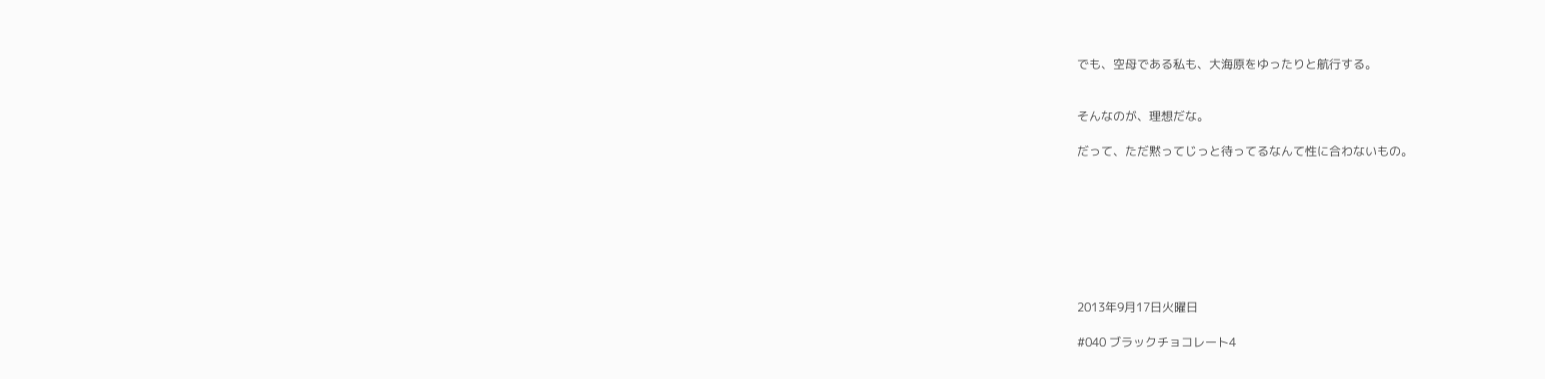でも、空母である私も、大海原をゆったりと航行する。


そんなのが、理想だな。

だって、ただ黙ってじっと待ってるなんて性に合わないもの。








2013年9月17日火曜日

#040 ブラックチョコレート4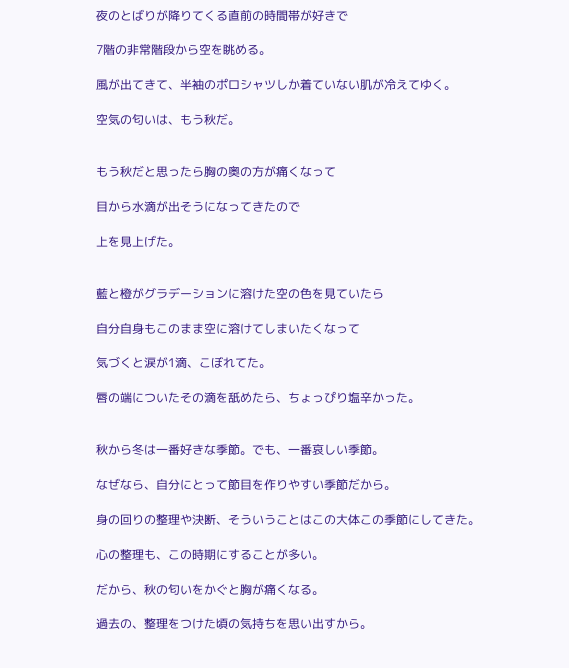夜のとばりが降りてくる直前の時間帯が好きで

7階の非常階段から空を眺める。

風が出てきて、半袖のポロシャツしか着ていない肌が冷えてゆく。

空気の匂いは、もう秋だ。


もう秋だと思ったら胸の奥の方が痛くなって

目から水滴が出そうになってきたので

上を見上げた。


藍と橙がグラデーションに溶けた空の色を見ていたら

自分自身もこのまま空に溶けてしまいたくなって

気づくと涙が1滴、こぼれてた。

唇の端についたその滴を舐めたら、ちょっぴり塩辛かった。


秋から冬は一番好きな季節。でも、一番哀しい季節。

なぜなら、自分にとって節目を作りやすい季節だから。

身の回りの整理や決断、そういうことはこの大体この季節にしてきた。

心の整理も、この時期にすることが多い。

だから、秋の匂いをかぐと胸が痛くなる。

過去の、整理をつけた頃の気持ちを思い出すから。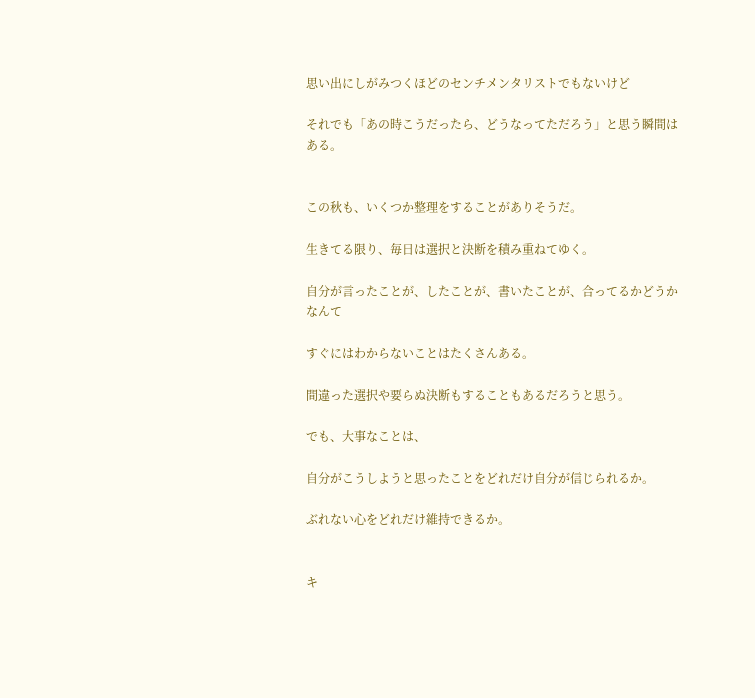思い出にしがみつくほどのセンチメンタリストでもないけど

それでも「あの時こうだったら、どうなってただろう」と思う瞬間はある。


この秋も、いくつか整理をすることがありそうだ。

生きてる限り、毎日は選択と決断を積み重ねてゆく。

自分が言ったことが、したことが、書いたことが、合ってるかどうかなんて

すぐにはわからないことはたくさんある。

間違った選択や要らぬ決断もすることもあるだろうと思う。

でも、大事なことは、

自分がこうしようと思ったことをどれだけ自分が信じられるか。

ぶれない心をどれだけ維持できるか。


キ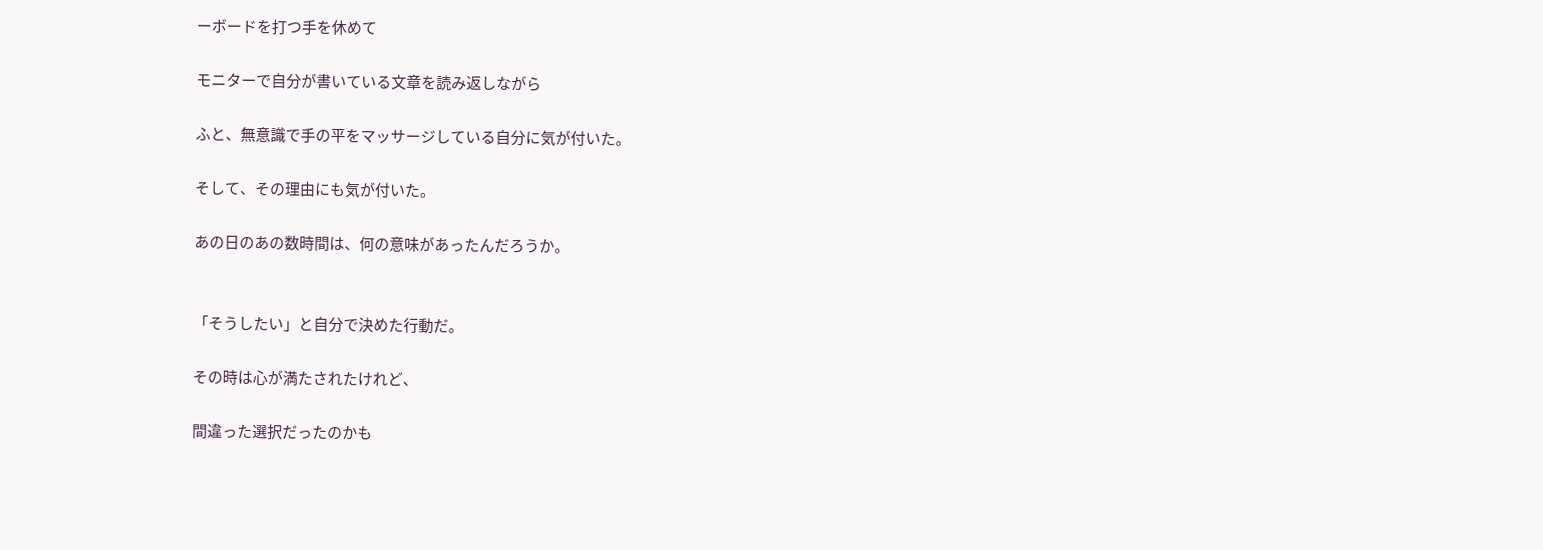ーボードを打つ手を休めて

モニターで自分が書いている文章を読み返しながら

ふと、無意識で手の平をマッサージしている自分に気が付いた。

そして、その理由にも気が付いた。

あの日のあの数時間は、何の意味があったんだろうか。


「そうしたい」と自分で決めた行動だ。

その時は心が満たされたけれど、

間違った選択だったのかも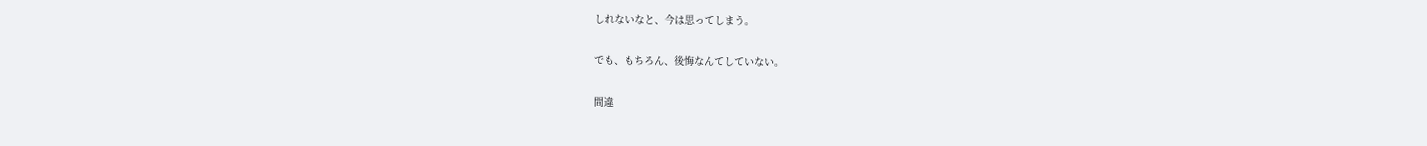しれないなと、今は思ってしまう。

でも、もちろん、後悔なんてしていない。

間違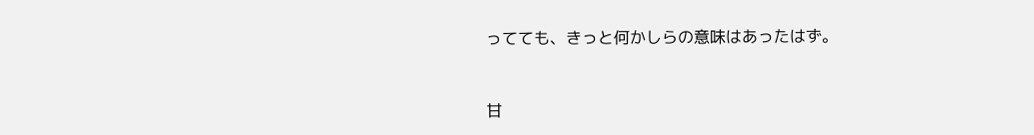ってても、きっと何かしらの意味はあったはず。



甘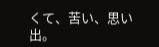くて、苦い、思い出。